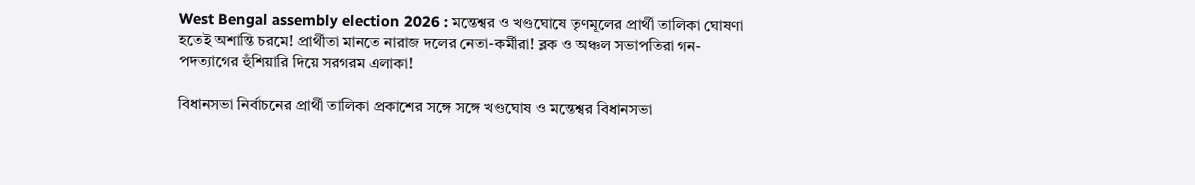West Bengal assembly election 2026 : মন্তেশ্বর ও খণ্ডঘোষে তৃণমূলের প্রার্থী তালিকা ঘোষণা হতেই অশান্তি চরমে! প্রার্থীতা মানতে নারাজ দলের নেতা-কর্মীরা! ব্লক ও অঞ্চল সভাপতিরা গন-পদত্যাগের হুঁশিয়ারি দিয়ে সরগরম এলাকা!

বিধানসভা নির্বাচনের প্রার্থী তালিকা প্রকাশের সঙ্গে সঙ্গে খণ্ডঘোষ ও মন্তেশ্বর বিধানসভা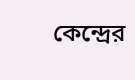কেন্দ্রের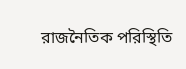রাজনৈতিক পরিস্থিতি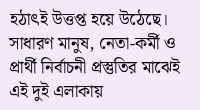হঠাৎই উত্তপ্ত হয়ে উঠেছে। সাধারণ মানুষ, নেতা-কর্মী ও প্রার্থী নির্বাচনী প্রস্তুতির মাঝেই এই দুই এলাকায়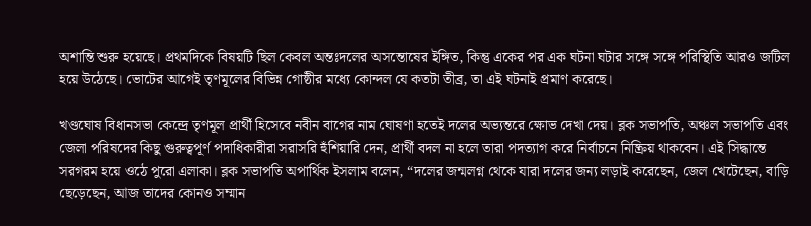অশান্তি শুরু হয়েছে। প্রথমদিকে বিষয়টি ছিল কেবল অন্তঃদলের অসন্তোষের ইঙ্গিত, কিন্তু একের পর এক ঘটনা ঘটার সঙ্গে সঙ্গে পরিস্থিতি আরও জটিল হয়ে উঠেছে। ভোটের আগেই তৃণমূলের বিভিন্ন গোষ্ঠীর মধ্যে কোন্দল যে কতটা তীব্র, তা এই ঘটনাই প্রমাণ করেছে।

খণ্ডঘোষ বিধানসভা কেন্দ্রে তৃণমূল প্রার্থী হিসেবে নবীন বাগের নাম ঘোষণা হতেই দলের অভ্যন্তরে ক্ষোভ দেখা দেয়। ব্লক সভাপতি, অঞ্চল সভাপতি এবং জেলা পরিষদের কিছু গুরুত্বপূর্ণ পদাধিকারীরা সরাসরি হুঁশিয়ারি দেন, প্রার্থী বদল না হলে তারা পদত্যাগ করে নির্বাচনে নিষ্ক্রিয় থাকবেন। এই সিদ্ধান্তে সরগরম হয়ে ওঠে পুরো এলাকা। ব্লক সভাপতি অপার্থিক ইসলাম বলেন, “দলের জন্মলগ্ন থেকে যারা দলের জন্য লড়াই করেছেন, জেল খেটেছেন, বাড়ি ছেড়েছেন, আজ তাদের কোনও সম্মান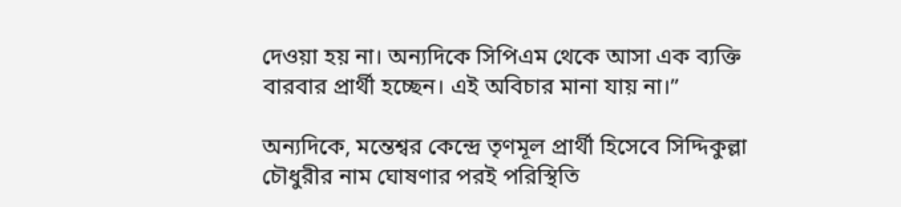দেওয়া হয় না। অন্যদিকে সিপিএম থেকে আসা এক ব্যক্তি বারবার প্রার্থী হচ্ছেন। এই অবিচার মানা যায় না।”

অন্যদিকে, মন্তেশ্বর কেন্দ্রে তৃণমূল প্রার্থী হিসেবে সিদ্দিকুল্লা চৌধুরীর নাম ঘোষণার পরই পরিস্থিতি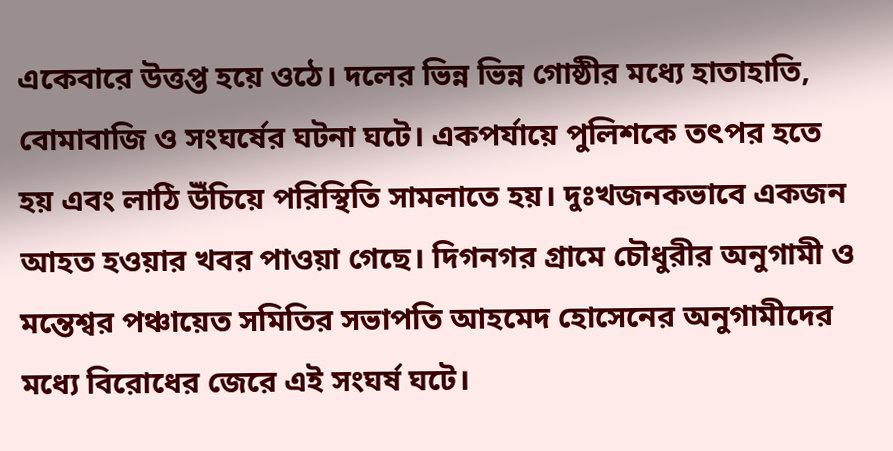একেবারে উত্তপ্ত হয়ে ওঠে। দলের ভিন্ন ভিন্ন গোষ্ঠীর মধ্যে হাতাহাতি, বোমাবাজি ও সংঘর্ষের ঘটনা ঘটে। একপর্যায়ে পুলিশকে তৎপর হতে হয় এবং লাঠি উঁচিয়ে পরিস্থিতি সামলাতে হয়। দুঃখজনকভাবে একজন আহত হওয়ার খবর পাওয়া গেছে। দিগনগর গ্রামে চৌধুরীর অনুগামী ও মন্তেশ্বর পঞ্চায়েত সমিতির সভাপতি আহমেদ হোসেনের অনুগামীদের মধ্যে বিরোধের জেরে এই সংঘর্ষ ঘটে।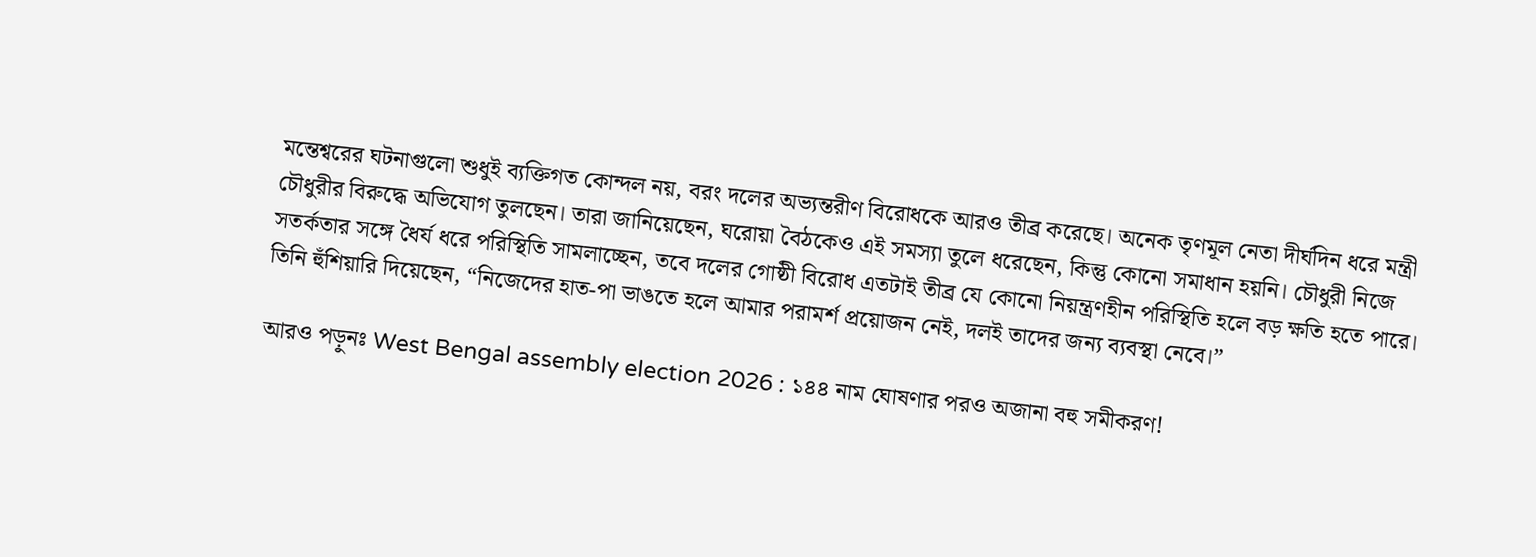মন্তেশ্বরের ঘটনাগুলো শুধুই ব্যক্তিগত কোন্দল নয়, বরং দলের অভ্যন্তরীণ বিরোধকে আরও তীব্র করেছে। অনেক তৃণমূল নেতা দীর্ঘদিন ধরে মন্ত্রী চৌধুরীর বিরুদ্ধে অভিযোগ তুলছেন। তারা জানিয়েছেন, ঘরোয়া বৈঠকেও এই সমস্যা তুলে ধরেছেন, কিন্তু কোনো সমাধান হয়নি। চৌধুরী নিজে সতর্কতার সঙ্গে ধৈর্য ধরে পরিস্থিতি সামলাচ্ছেন, তবে দলের গোষ্ঠী বিরোধ এতটাই তীব্র যে কোনো নিয়ন্ত্রণহীন পরিস্থিতি হলে বড় ক্ষতি হতে পারে। তিনি হুঁশিয়ারি দিয়েছেন, “নিজেদের হাত-পা ভাঙতে হলে আমার পরামর্শ প্রয়োজন নেই, দলই তাদের জন্য ব্যবস্থা নেবে।”

আরও পড়ুনঃ West Bengal assembly election 2026 : ১৪৪ নাম ঘোষণার পরও অজানা বহু সমীকরণ!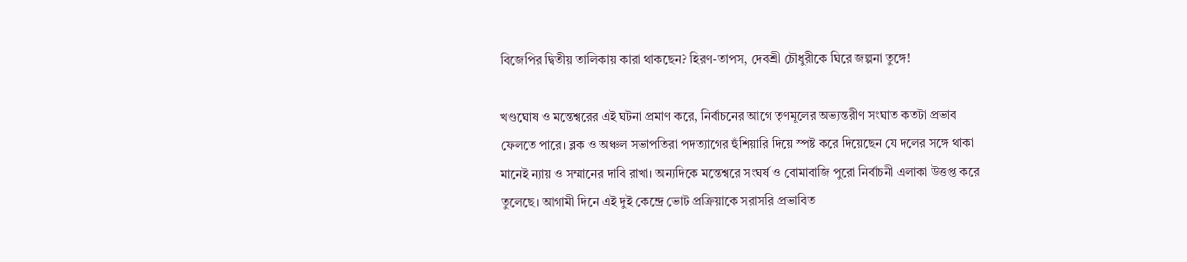বিজেপির দ্বিতীয় তালিকায় কারা থাকছেন? হিরণ-তাপস, দেবশ্রী চৌধুরীকে ঘিরে জল্পনা তুঙ্গে!

খণ্ডঘোষ ও মন্তেশ্বরের এই ঘটনা প্রমাণ করে, নির্বাচনের আগে তৃণমূলের অভ্যন্তরীণ সংঘাত কতটা প্রভাব ফেলতে পারে। ব্লক ও অঞ্চল সভাপতিরা পদত্যাগের হুঁশিয়ারি দিয়ে স্পষ্ট করে দিয়েছেন যে দলের সঙ্গে থাকা মানেই ন্যায় ও সম্মানের দাবি রাখা। অন্যদিকে মন্তেশ্বরে সংঘর্ষ ও বোমাবাজি পুরো নির্বাচনী এলাকা উত্তপ্ত করে তুলেছে। আগামী দিনে এই দুই কেন্দ্রে ভোট প্রক্রিয়াকে সরাসরি প্রভাবিত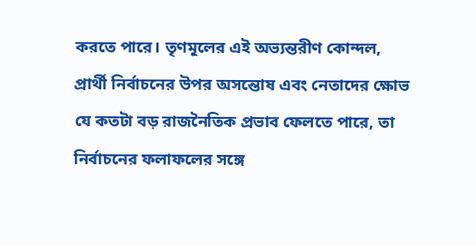করতে পারে। তৃণমূলের এই অভ্যন্তরীণ কোন্দল, প্রার্থী নির্বাচনের উপর অসন্তোষ এবং নেতাদের ক্ষোভ যে কতটা বড় রাজনৈতিক প্রভাব ফেলতে পারে, তা নির্বাচনের ফলাফলের সঙ্গে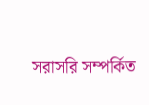সরাসরি সম্পর্কিত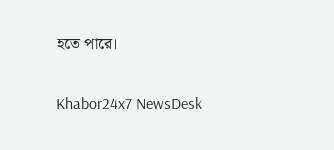হতে পারে।

Khabor24x7 NewsDesk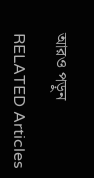আরও পড়ুন

RELATED Articles